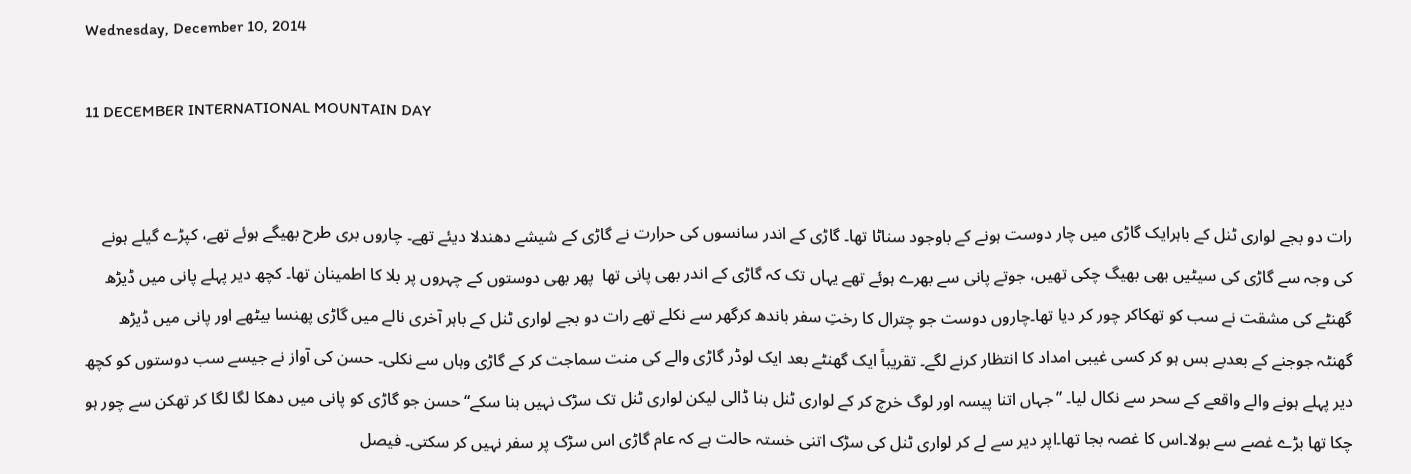Wednesday, December 10, 2014

11 DECEMBER INTERNATIONAL MOUNTAIN DAY


رات دو بجے لواری ٹنل کے باہرایک گاڑی میں چار دوست ہونے کے باوجود سناٹا تھا۔ گاڑی کے اندر سانسوں کی حرارت نے گاڑی کے شیشے دھندلا دیئے تھے۔ چاروں بری طرح بھیگے ہوئے تھے، کپڑے گیلے ہونے کی وجہ سے گاڑی کی سیٹیں بھی بھیگ چکی تھیں، جوتے پانی سے بھرے ہوئے تھے یہاں تک کہ گاڑی کے اندر بھی پانی تھا  پھر بھی دوستوں کے چہروں پر بلا کا اطمینان تھا۔ کچھ دیر پہلے پانی میں ڈیڑھ گھنٹے کی مشقت نے سب کو تھکاکر چور کر دیا تھا۔چاروں دوست جو چترال کا رختِ سفر باندھ کرگھر سے نکلے تھے رات دو بجے لواری ٹنل کے باہر آخری نالے میں گاڑی پھنسا بیٹھے اور پانی میں ڈیڑھ گھنٹہ جوجنے کے بعدبے بس ہو کر کسی غیبی امداد کا انتظار کرنے لگے۔ تقریباً ایک گھنٹے بعد ایک لوڈر گاڑی والے کی منت سماجت کر کے گاڑی وہاں سے نکلی۔ حسن کی آواز نے جیسے سب دوستوں کو کچھ دیر پہلے ہونے والے واقعے کے سحر سے نکال لیا۔ ”جہاں اتنا پیسہ اور لوگ خرچ کر کے لواری ٹنل بنا ڈالی لیکن لواری ٹنل تک سڑک نہیں بنا سکے“ حسن جو گاڑی کو پانی میں دھکا لگا لگا کر تھکن سے چور ہو چکا تھا بڑے غصے سے بولا۔اس کا غصہ بجا تھا۔اپر دیر سے لے کر لواری ٹنل کی سڑک اتنی خستہ حالت ہے کہ عام گاڑی اس سڑک پر سفر نہیں کر سکتی۔ فیصل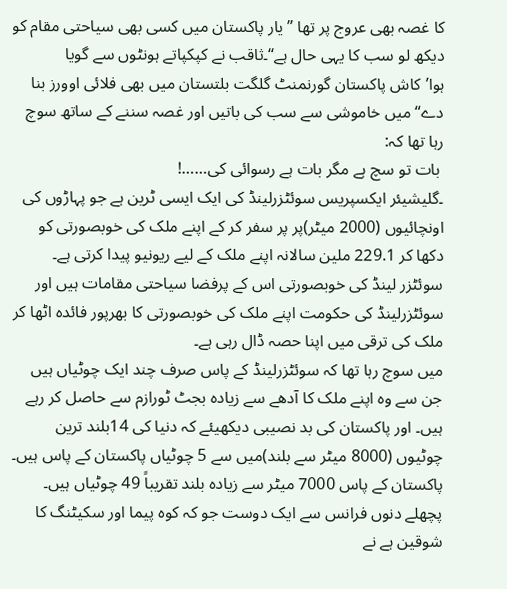کا غصہ بھی عروج پر تھا ”یار پاکستان میں کسی بھی سیاحتی مقام کو دیکھ لو سب کا یہی حال ہے“۔ثاقب نے کپکپاتے ہونٹوں سے گویا ہوا’کاش پاکستان گورنمنٹ گلگت بلتستان میں بھی فلائی اوورز بنا دے“ میں خاموشی سے سب کی باتیں اور غصہ سننے کے ساتھ سوچ رہا تھا کہ:
 بات تو سچ ہے مگر بات ہے رسوائی کی……!
۔گلیشیئر ایکسپریس سوئٹزرلینڈ کی ایک ایسی ٹرین ہے جو پہاڑوں کی اونچائیوں (2000 میٹر)پر پر سفر کر کے اپنے ملک کی خوبصورتی کو دکھا کر 229.1 ملین سالانہ اپنے ملک کے لیے ریونیو پیدا کرتی ہے۔ سوئٹزر لینڈ کی خوبصورتی اس کے پرفضا سیاحتی مقامات ہیں اور سوئٹزرلینڈ کی حکومت اپنے ملک کی خوبصورتی کا بھرپور فائدہ اٹھا کر ملک کی ترقی میں اپنا حصہ ڈال رہی ہے۔
میں سوچ رہا تھا کہ سوئٹزرلینڈ کے پاس صرف چند ایک چوٹیاں ہیں جن سے وہ اپنے ملک کا آدھے سے زیادہ بجٹ ٹورازم سے حاصل کر رہے ہیں۔ اور پاکستان کی بد نصیبی دیکھیئے کہ دنیا کی 14بلند ترین چوٹیوں (8000 میٹر سے بلند)میں سے 5 چوٹیاں پاکستان کے پاس ہیں۔ پاکستان کے پاس 7000 میٹر سے زیادہ بلند تقریباً 49 چوٹیاں ہیں۔ پچھلے دنوں فرانس سے ایک دوست جو کہ کوہ پیما اور سکیٹنگ کا شوقین ہے نے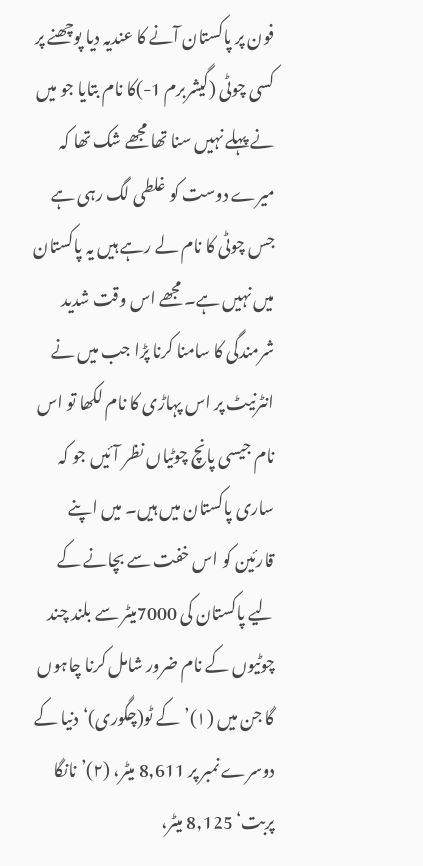فون پر پاکستان آنے کا عندیہ دیا پوچھنے پر کسی چوٹی (گیشربرم 1-)کا نام بتایا جو میں نے پہلے نہیں سنا تھا مجھے شک تھا کہ میرے دوست کو غلطی لگ رہی ہے جس چوٹی کا نام لے رہے ہیں یہ پاکستان میں نہیں ہے۔ مجھے اس وقت شدید شرمندگی کا سامنا کرنا پڑا جب میں نے انٹرنیٹ پر اس پہاڑی کا نام لکھا تو اس نام جیسی پانچ چوٹیاں نظر آئیں جو کہ ساری پاکستان میں ہیں۔ میں اپنے قارئین کو اس خفت سے بچانے کے لیے پاکستان کی 7000میٹر سے بلند چند چوٹیوں کے نام ضرور شامل کرنا چاہوں گا جن میں (۱)’کے ٹو(چگوری)‘دنیا کے دوسرے نمبر پر 8,611 میٹر، (۲)’نانگا پربت‘ 8,125 میٹر،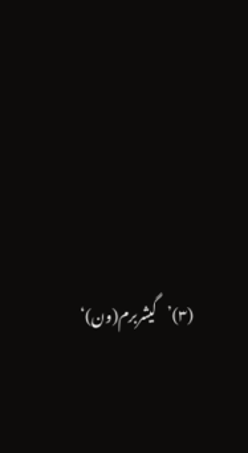(۳)’گیشربرم(ون)‘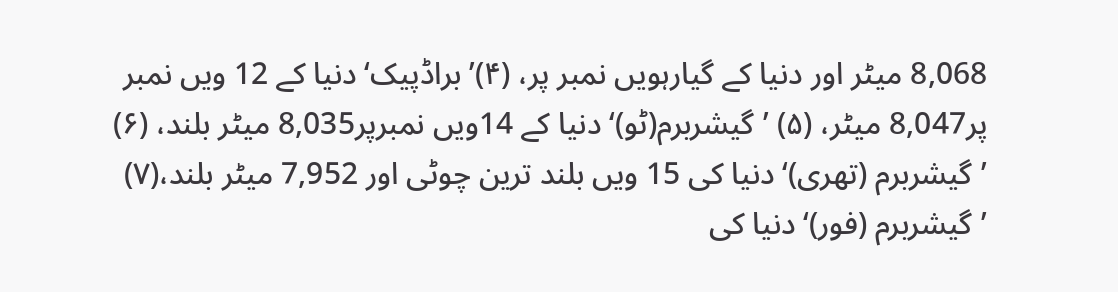8,068 میٹر اور دنیا کے گیارہویں نمبر پر، (۴)’براڈپیک‘دنیا کے 12 ویں نمبر پر8,047 میٹر، (۵) ’گیشربرم(ٹو)‘دنیا کے 14ویں نمبرپر8,035 میٹر بلند، (۶) ’گیشربرم (تھری)‘دنیا کی 15 ویں بلند ترین چوٹی اور 7,952 میٹر بلند،(۷) ’گیشربرم (فور)‘دنیا کی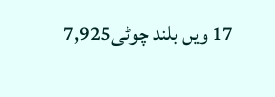17 ویں بلند چوٹی7,925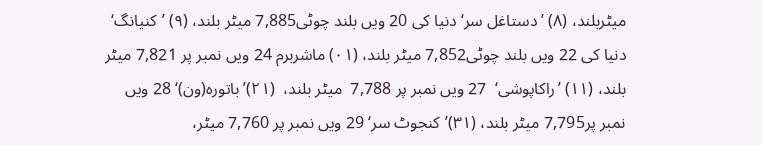میٹربلند، (۸) ’دستاغل سر‘دنیا کی 20 ویں بلند چوٹی7,885 میٹر بلند، (۹) ’کنیانگ‘ دنیا کی 22 ویں بلند چوٹی7,852 میٹر بلند، (۰۱) ماشربرم 24 ویں نمبر پر 7,821 میٹر بلند، (۱۱) ’راکاپوشی‘  27 ویں نمبر پر 7,788  میٹر بلند،  (۲۱)’باتورہ(ون)‘ 28 ویں نمبر پر7,795 میٹر بلند، (۳۱)’کنجوٹ سر‘ 29 ویں نمبر پر 7,760 میٹر،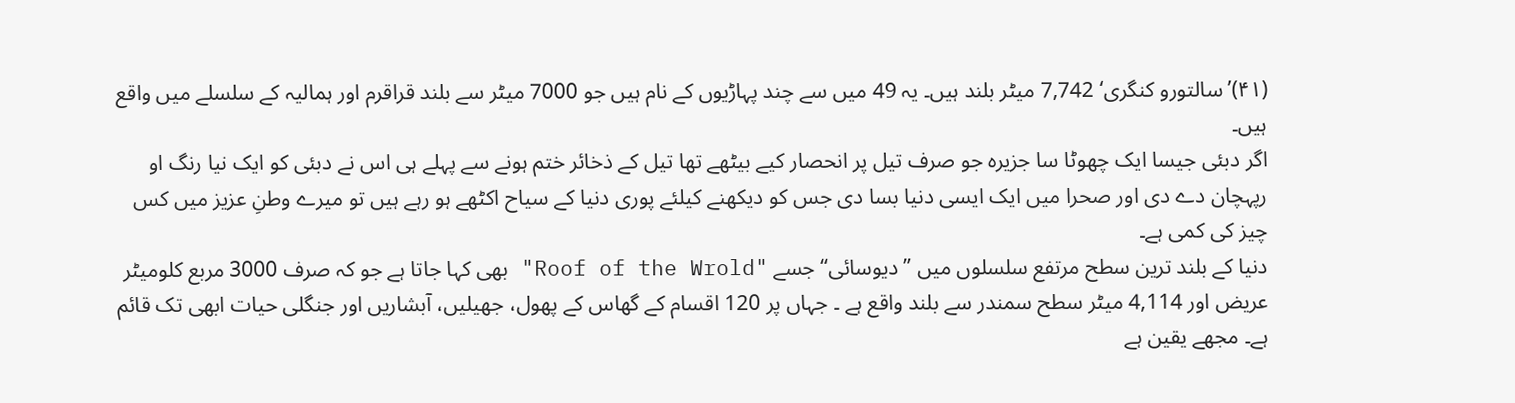(۴۱)’سالتورو کنگری‘ 7,742 میٹر بلند ہیں۔ یہ 49 میں سے چند پہاڑیوں کے نام ہیں جو 7000 میٹر سے بلند قراقرم اور ہمالیہ کے سلسلے میں واقع ہیں۔
اگر دبئی جیسا ایک چھوٹا سا جزیرہ جو صرف تیل پر انحصار کیے بیٹھے تھا تیل کے ذخائر ختم ہونے سے پہلے ہی اس نے دبئی کو ایک نیا رنگ او رپہچان دے دی اور صحرا میں ایک ایسی دنیا بسا دی جس کو دیکھنے کیلئے پوری دنیا کے سیاح اکٹھے ہو رہے ہیں تو میرے وطنِ عزیز میں کس چیز کی کمی ہے۔
دنیا کے بلند ترین سطح مرتفع سلسلوں میں ”دیوسائی“ جسے "Roof of the Wrold" بھی کہا جاتا ہے جو کہ صرف 3000 مربع کلومیٹر عریض اور 4,114 میٹر سطح سمندر سے بلند واقع ہے ۔ جہاں پر 120 اقسام کے گھاس کے پھول، جھیلیں، آبشاریں اور جنگلی حیات ابھی تک قائم ہے۔ مجھے یقین ہے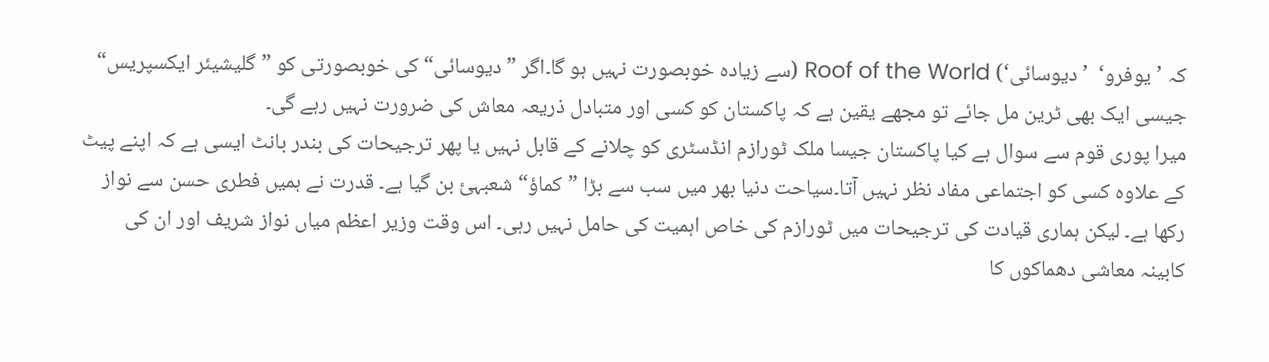کہ ’یوفرو‘  ’دیوسائی‘) Roof of the World (سے زیادہ خوبصورت نہیں ہو گا۔اگر ”دیوسائی“ کی خوبصورتی کو ”گلیشیئر ایکسپریس“ جیسی ایک بھی ٹرین مل جائے تو مجھے یقین ہے کہ پاکستان کو کسی اور متبادل ذریعہ معاش کی ضرورت نہیں رہے گی۔
میرا پوری قوم سے سوال ہے کیا پاکستان جیسا ملک ٹورازم انڈسٹری کو چلانے کے قابل نہیں یا پھر ترجیحات کی بندر بانٹ ایسی ہے کہ اپنے پیٹ کے علاوہ کسی کو اجتماعی مفاد نظر نہیں آتا۔سیاحت دنیا بھر میں سب سے بڑا ”کماؤ“ شعبہئ بن گیا ہے۔ قدرت نے ہمیں فطری حسن سے نواز رکھا ہے۔ لیکن ہماری قیادت کی ترجیحات میں ٹورازم کی خاص اہمیت کی حامل نہیں رہی۔ اس وقت وزیر اعظم میاں نواز شریف اور ان کی کابینہ معاشی دھماکوں کا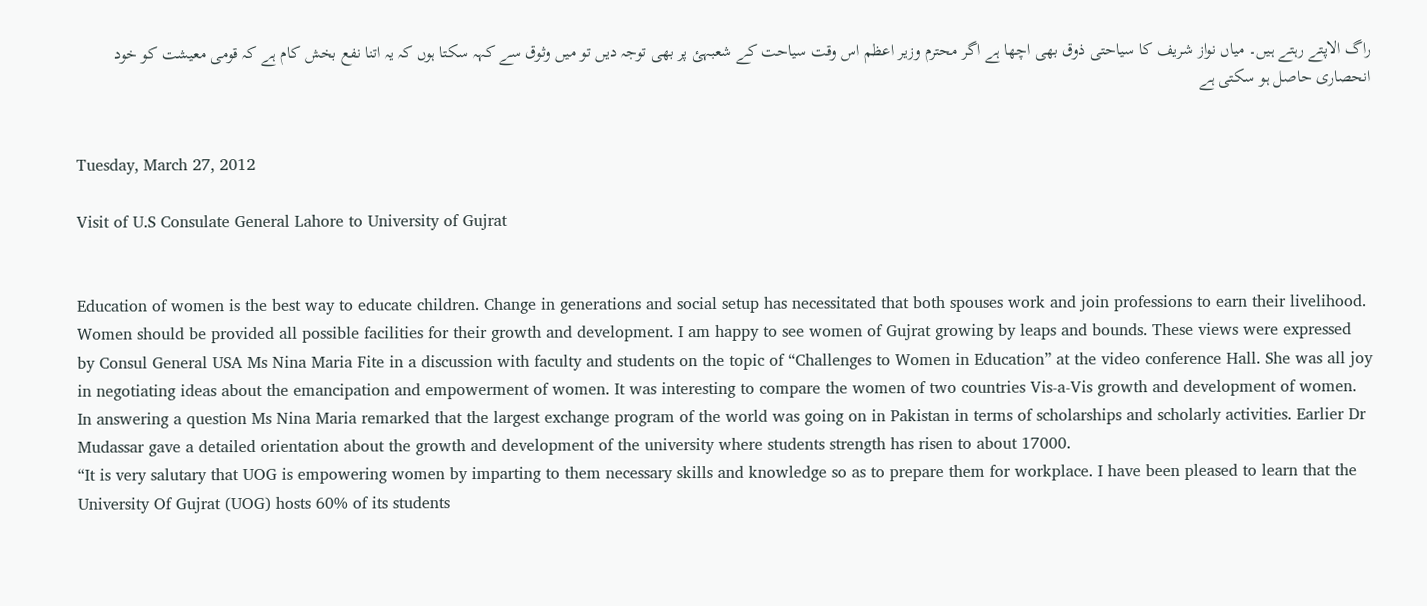راگ الاپتے رہتے ہیں۔ میاں نواز شریف کا سیاحتی ذوق بھی اچھا ہے اگر محترم وزیر اعظم اس وقت سیاحت کے شعبہئ پر بھی توجہ دیں تو میں وثوق سے کہہ سکتا ہوں کہ یہ اتنا نفع بخش کام ہے کہ قومی معیشت کو خود انحصاری حاصل ہو سکتی ہے


Tuesday, March 27, 2012

Visit of U.S Consulate General Lahore to University of Gujrat


Education of women is the best way to educate children. Change in generations and social setup has necessitated that both spouses work and join professions to earn their livelihood. Women should be provided all possible facilities for their growth and development. I am happy to see women of Gujrat growing by leaps and bounds. These views were expressed by Consul General USA Ms Nina Maria Fite in a discussion with faculty and students on the topic of “Challenges to Women in Education” at the video conference Hall. She was all joy in negotiating ideas about the emancipation and empowerment of women. It was interesting to compare the women of two countries Vis-a-Vis growth and development of women. In answering a question Ms Nina Maria remarked that the largest exchange program of the world was going on in Pakistan in terms of scholarships and scholarly activities. Earlier Dr Mudassar gave a detailed orientation about the growth and development of the university where students strength has risen to about 17000.
“It is very salutary that UOG is empowering women by imparting to them necessary skills and knowledge so as to prepare them for workplace. I have been pleased to learn that the University Of Gujrat (UOG) hosts 60% of its students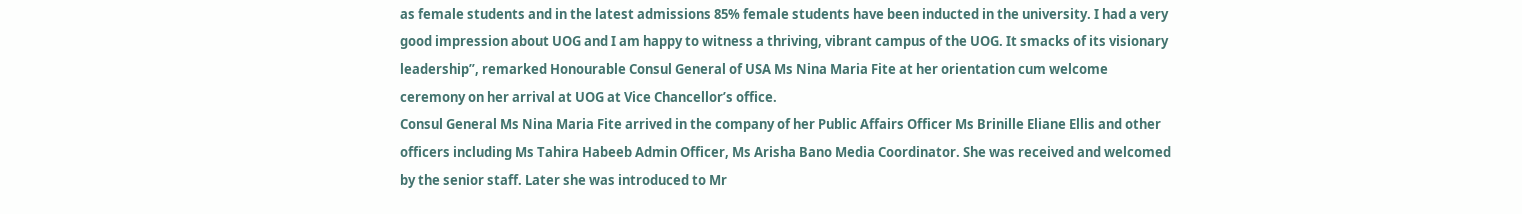as female students and in the latest admissions 85% female students have been inducted in the university. I had a very good impression about UOG and I am happy to witness a thriving, vibrant campus of the UOG. It smacks of its visionary leadership”, remarked Honourable Consul General of USA Ms Nina Maria Fite at her orientation cum welcome ceremony on her arrival at UOG at Vice Chancellor’s office.
Consul General Ms Nina Maria Fite arrived in the company of her Public Affairs Officer Ms Brinille Eliane Ellis and other officers including Ms Tahira Habeeb Admin Officer, Ms Arisha Bano Media Coordinator. She was received and welcomed by the senior staff. Later she was introduced to Mr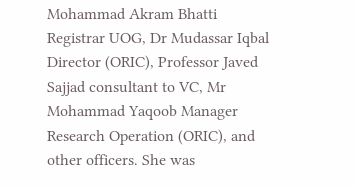Mohammad Akram Bhatti Registrar UOG, Dr Mudassar Iqbal Director (ORIC), Professor Javed Sajjad consultant to VC, Mr Mohammad Yaqoob Manager Research Operation (ORIC), and other officers. She was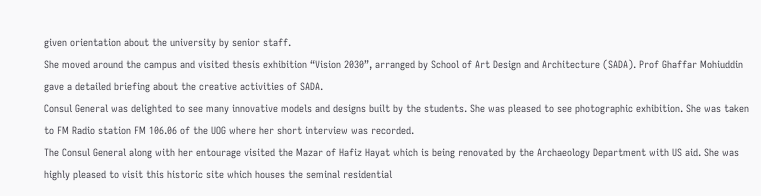given orientation about the university by senior staff.
She moved around the campus and visited thesis exhibition “Vision 2030”, arranged by School of Art Design and Architecture (SADA). Prof Ghaffar Mohiuddin gave a detailed briefing about the creative activities of SADA.
Consul General was delighted to see many innovative models and designs built by the students. She was pleased to see photographic exhibition. She was taken to FM Radio station FM 106.06 of the UOG where her short interview was recorded.
The Consul General along with her entourage visited the Mazar of Hafiz Hayat which is being renovated by the Archaeology Department with US aid. She was highly pleased to visit this historic site which houses the seminal residential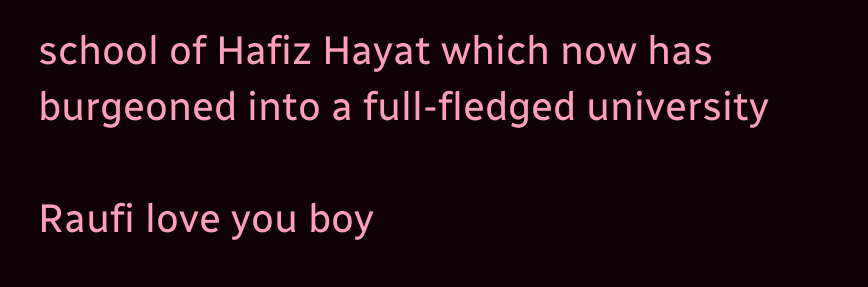school of Hafiz Hayat which now has burgeoned into a full-fledged university

Raufi love you boy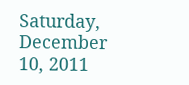Saturday, December 10, 2011